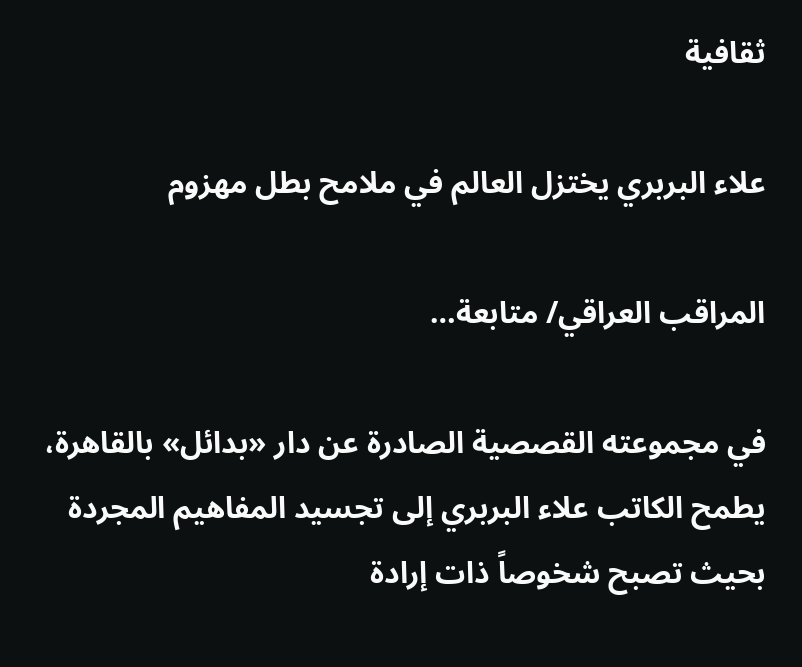ثقافية

علاء البربري يختزل العالم في ملامح بطل مهزوم

المراقب العراقي/ متابعة…

في مجموعته القصصية الصادرة عن دار «بدائل» بالقاهرة، يطمح الكاتب علاء البربري إلى تجسيد المفاهيم المجردة بحيث تصبح شخوصاً ذات إرادة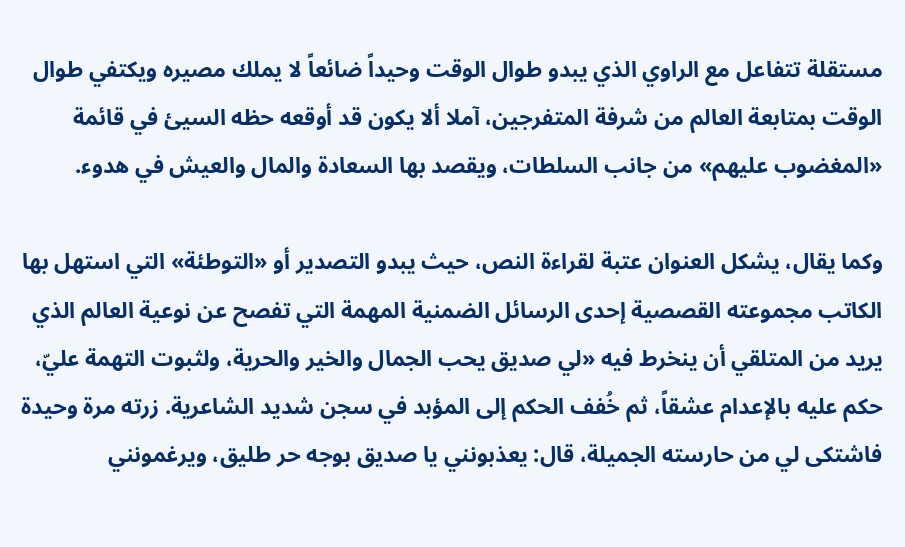مستقلة تتفاعل مع الراوي الذي يبدو طوال الوقت وحيداً ضائعاً لا يملك مصيره ويكتفي طوال الوقت بمتابعة العالم من شرفة المتفرجين، آملا ألا يكون قد أوقعه حظه السيئ في قائمة «المغضوب عليهم» من جانب السلطات، ويقصد بها السعادة والمال والعيش في هدوء.

وكما يقال، يشكل العنوان عتبة لقراءة النص، حيث يبدو التصدير أو «التوطئة» التي استهل بها الكاتب مجموعته القصصية إحدى الرسائل الضمنية المهمة التي تفصح عن نوعية العالم الذي يريد من المتلقي أن ينخرط فيه «لي صديق يحب الجمال والخير والحرية، ولثبوت التهمة عليّ، حكم عليه بالإعدام عشقاً، ثم خُفف الحكم إلى المؤبد في سجن شديد الشاعرية. زرته مرة وحيدة فاشتكى لي من حارسته الجميلة، قال: يعذبونني يا صديق بوجه حر طليق، ويرغمونني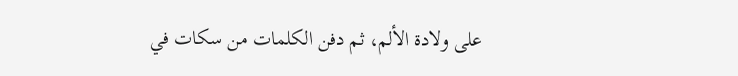على ولادة الألم، ثم دفن الكلمات من سكات في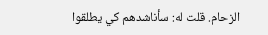الزحام. قلت له: سأناشدهم كي يطلقوا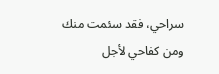سراحي، فقد سئمت منك ومن كفاحي لأجل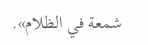شمعة في الظلام».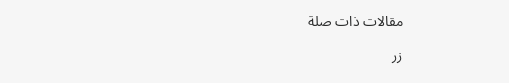مقالات ذات صلة

زر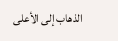الذهاب إلى الأعلى